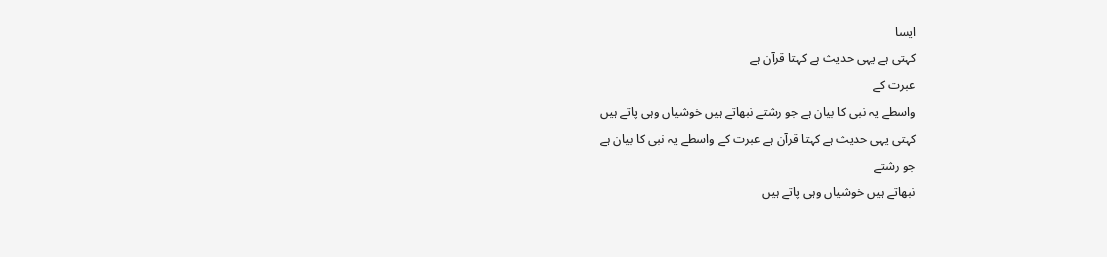ایسا
کہتی ہے یہی حدیث ہے کہتا قرآن ہے
عبرت کے
واسطے یہ نبی کا بیان ہے جو رشتے نبھاتے ہیں خوشیاں وہی پاتے ہیں
کہتی یہی حدیث ہے کہتا قرآن ہے عبرت کے واسطے یہ نبی کا بیان ہے
جو رشتے
نبھاتے ہیں خوشیاں وہی پاتے ہیں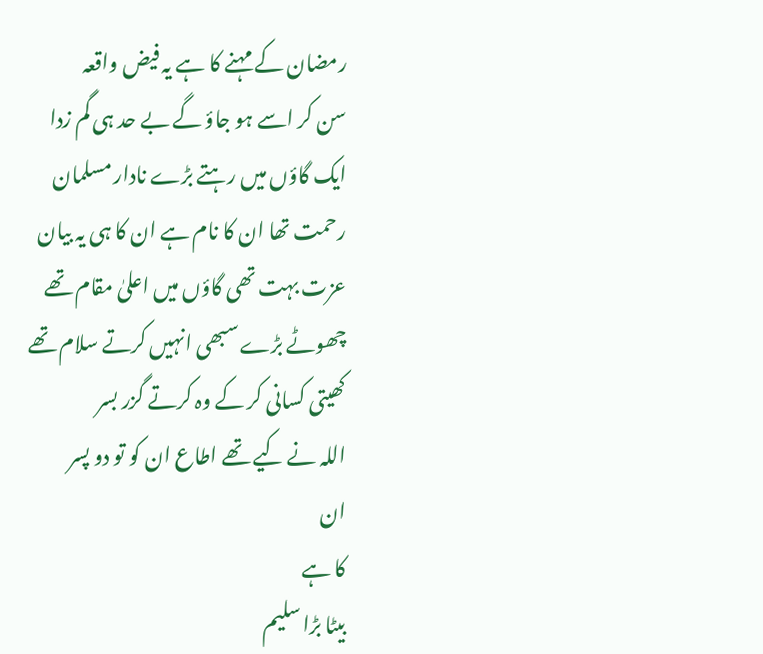رمضان کے مہنے کا ہے یہ فیض واقعہ
سن کر اسے ہو جاؤ گے بے حد ہی گم زدا
ایک گاؤں میں رہتے بڑے نادار مسلمان
رحمت تھا ان کا نام ہے ان کا ہی یہ بیان
عزت بہت تھی گاؤں میں اعلیٰ مقام تھے
چھوٹے بڑے سبھی انہیں کرتے سلام تھے
کھیتی کسانی کر کے وہ کرتے گزر بسر
اللہ نے کیے تھے اطاع ان کو تو دو پسر
ان
کا ہے
بیٹا بڑا سلیم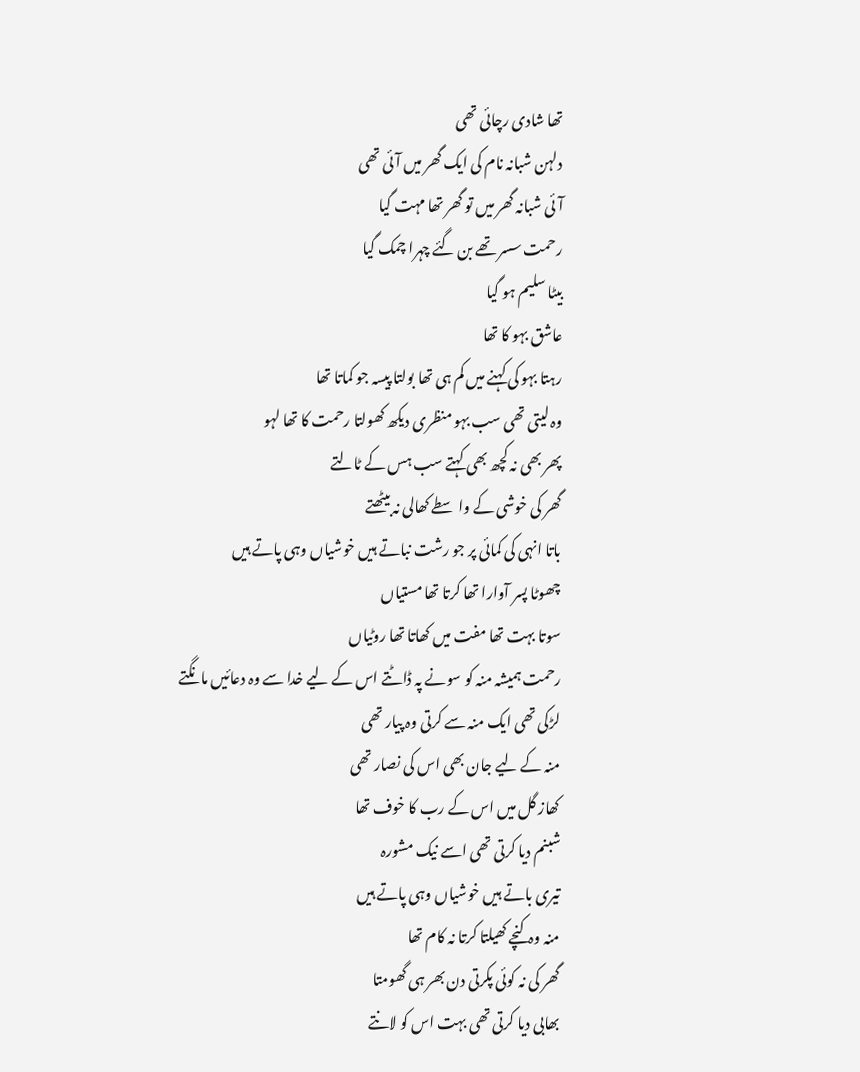تھا شادی رچائی تھی
دلہن شبانہ نام کی ایک گھر میں آئی تھی
آئی شبانہ گھر میں تو گھر تھا مہت گیا
رحمت سسر تھے بن گئے چہرا چمک گیا
بیٹا سلیم ہو گیا
عاشق بہو کا تھا
رہتا بہو کی کہنے میں کم ہی تھا بولتا پیسہ جو کماتا تھا
وہ لیتی تھی سب بہو منظری دیکھ کھولتا رحمت کا تھا لہو
پھر بھی نہ کچھ بھی کہتے سب ہس کے ٹالتے
گھر کی خوشی کے واسطے کھالی نہ بیٹھتے
باتا انہی کی کمائی پر جو رشت نباتے ہیں خوشیاں وہی پاتے ہیں
چھوٹا پسر آوارا تھا کرتا تھا مستیاں
سوتا بہت تھا مفت میں کھاتا تھا روٹیاں
رحمت ہمیشہ منہ کو سونے پہ ڈاٹتے اس کے لیے خدا سے وہ دعائیں مانگتے
لڑکی تھی ایک منہ سے کرتی وہ پیار تھی
منہ کے لیے جان بھی اس کی نصار تھی
کھاز گل میں اس کے رب کا خوف تھا
شبنم دیا کرتی تھی اسے نیک مشورہ
تیری باتے ہیں خوشیاں وہی پاتے ہیں
منہ وہ کنچے کھیلتا کرتا نہ کام تھا
گھر کی نہ کوئی پکرتی دن بھر ہی گھومتا
بھابی دیا کرتی تھی بہت اس کو لانتے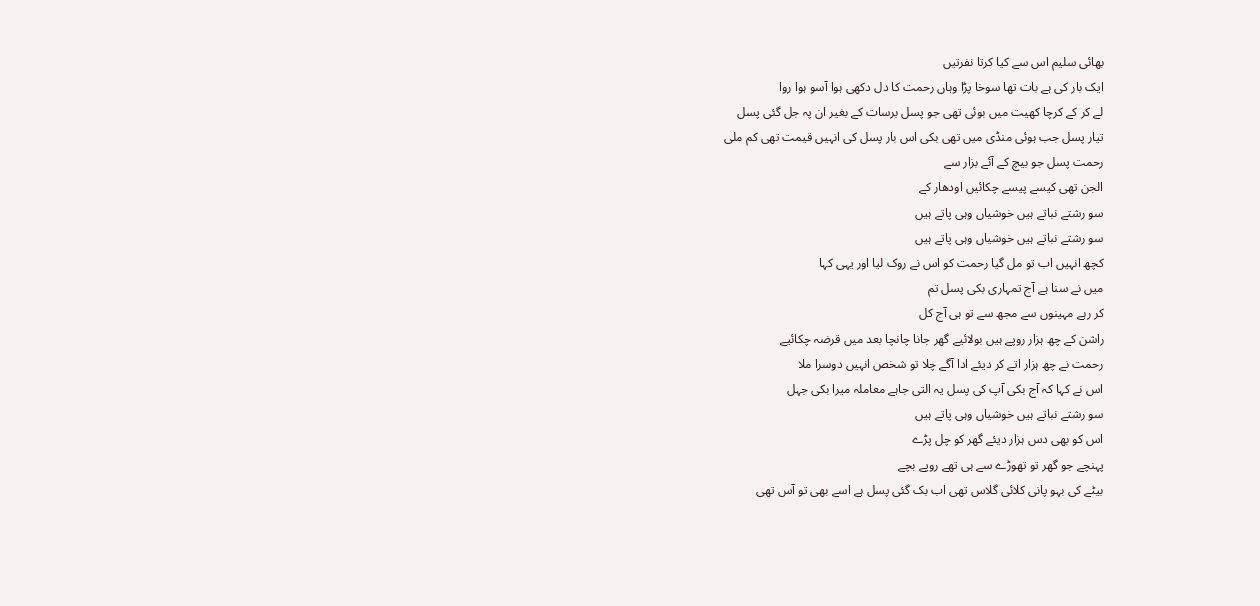بھائی سلیم اس سے کیا کرتا نفرتیں
ایک بار کی ہے بات تھا سوخا پڑا وہاں رحمت کا دل دکھی ہوا آسو ہوا روا
لے کر کے کرچا کھیت میں بوئی تھی جو پسل برسات کے بغیر ان پہ جل گئی پسل
تیار پسل جب ہوئی منڈی میں تھی بکی اس بار پسل کی انہیں قیمت تھی کم ملی
رحمت پسل جو بیچ کے آئے بزار سے
الجن تھی کیسے پیسے چکائیں اودھار کے
سو رشتے نباتے ہیں خوشیاں وہی پاتے ہیں
سو رشتے نباتے ہیں خوشیاں وہی پاتے ہیں
کچھ انہیں اب تو مل گیا رحمت کو اس نے روک لیا اور یہی کہا
میں نے سنا ہے آج تمہاری بکی پسل تم
کر رہے مہینوں سے مجھ سے تو ہی آج کل
راشن کے چھ ہزار روپے ہیں بولائیے گھر جانا چانچا بعد میں قرضہ چکائیے
رحمت نے چھ ہزار اتے کر دیئے ادا آگے چلا تو شخص انہیں دوسرا ملا
اس نے کہا کہ آج بکی آپ کی پسل یہ التی جاہے معاملہ میرا بکی جہل
سو رشتے نباتے ہیں خوشیاں وہی پاتے ہیں
اس کو بھی دس ہزار دیئے گھر کو چل پڑے
پہنچے جو گھر تو تھوڑے سے ہی تھے روپے بچے
بیٹے کی بہو پانی کلائی گلاس تھی اب بک گئی پسل ہے اسے بھی تو آس تھی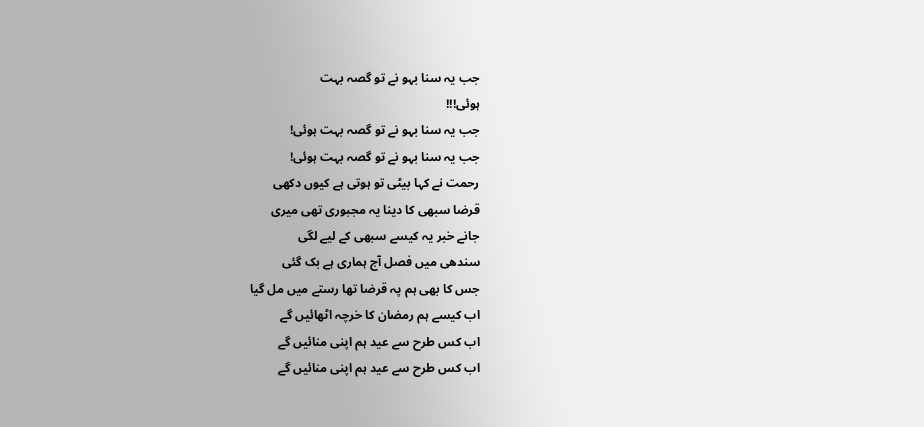جب یہ سنا بہو نے تو گصہ بہت
ہوئی!!!
جب یہ سنا بہو نے تو گصہ بہت ہوئی!
جب یہ سنا بہو نے تو گصہ بہت ہوئی!
رحمت نے کہا بیٹی تو ہوتی ہے کیوں دکھی
قرضا سبھی کا دینا یہ مجبوری تھی میری
جانے خبر یہ کیسے سبھی کے لیے لگی
سندھی میں فصل آج ہماری ہے بک گئی
جس کا بھی ہم پہ قرضا تھا رستے میں مل گیا
اب کیسے ہم رمضان کا خرچہ اٹھائیں گے
اب کس طرح سے عید ہم اپنی منائیں گے
اب کس طرح سے عید ہم اپنی منائیں گے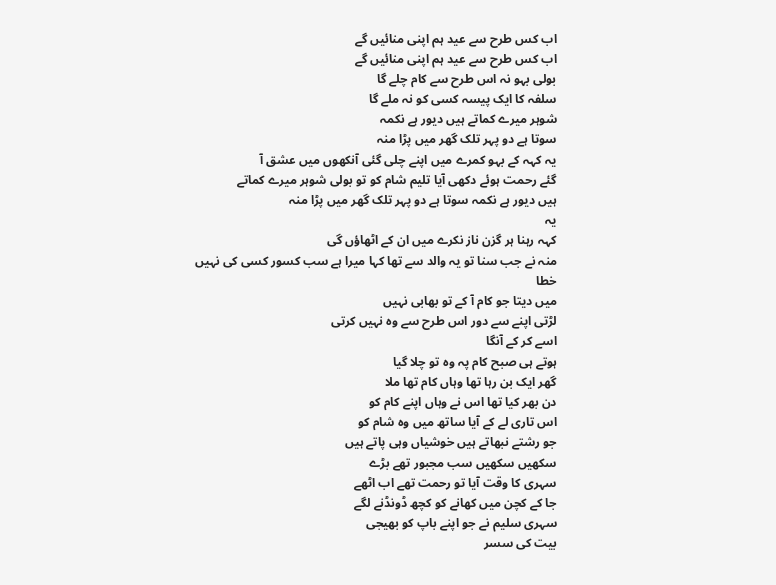اب کس طرح سے عید ہم اپنی منائیں گے
اب کس طرح سے عید ہم اپنی منائیں گے
بولی بہو نہ اس طرح سے کام چلے گا
سلفہ کا ایک پیسہ کسی کو نہ ملے گا
شوہر میرے کماتے ہیں دیور ہے نکمہ
سوتا ہے دو پہر تلک گھر میں پڑا منہ
یہ کہہ کے بہو کمرے میں اپنے چلی گئی آنکھوں میں عشق آ
گئے رحمت ہوئے دکھی آیا تلیم شام کو تو بولی شوہر میرے کماتے
ہیں دیور ہے نکمہ سوتا ہے دو پہر تلک گھر میں پڑا منہ
یہ
کہہ رہنا ہر گزن ناز نکرے میں ان کے اٹھاؤں گی
منہ نے جب سنا تو یہ والد سے تھا کہا میرا ہے سب کسور کسی کی نہیں خطا
میں دیتا جو کام آ کے تو بھابی نہیں
لڑتی اپنے سے دور اس طرح سے وہ نہیں کرتی
اسے کر کے آنگا
ہوتے ہی صبح کام پہ وہ تو چلا گیا
گھر ایک بن رہا تھا وہاں کام تھا ملا
دن بھر کیا تھا اس نے وہاں اپنے کام کو
اس تاری لے کے آیا ساتھ میں وہ شام کو
جو رشتے نبھاتے ہیں خوشیاں وہی پاتے ہیں
سکھیں سکھیں سب مجبور تھے بڑے
سہری کا وقت آیا تو رحمت تھے اب اٹھے
جا کے کچن میں کھانے کو کچھ ڈونڈنے لگے
سہری سلیم نے جو اپنے باپ کو بھیجی
بیت کی سسر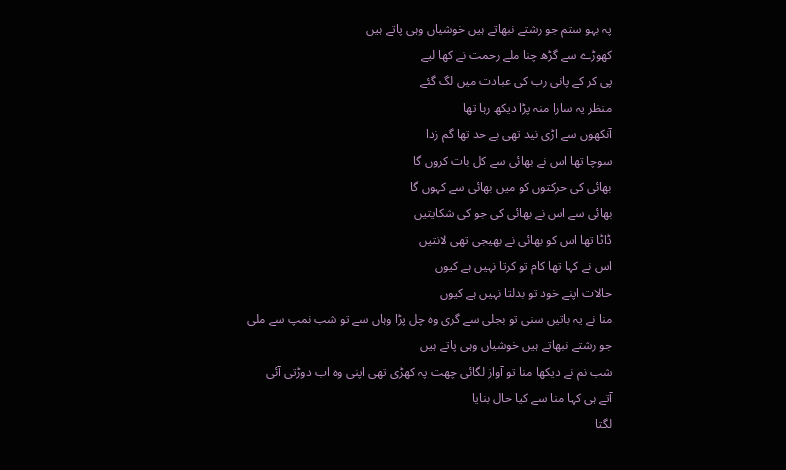پہ بہو ستم جو رشتے نبھاتے ہیں خوشیاں وہی پاتے ہیں
کھوڑے سے گڑھ چنا ملے رحمت نے کھا لیے
پی کر کے پانی رب کی عبادت میں لگ گئے
منظر یہ سارا منہ پڑا دیکھ رہا تھا
آنکھوں سے اڑی نید تھی بے حد تھا گم زدا
سوچا تھا اس نے بھائی سے کل بات کروں گا
بھائی کی حرکتوں کو میں بھائی سے کہوں گا
بھائی سے اس نے بھائی کی جو کی شکایتیں
ڈاٹا تھا اس کو بھائی نے بھیجی تھی لانتیں
اس نے کہا تھا کام تو کرتا نہیں ہے کیوں
حالات اپنے خود تو بدلتا نہیں ہے کیوں
منا نے یہ باتیں سنی تو بجلی سے گری وہ چل پڑا وہاں سے تو شب نمپ سے ملی
جو رشتے نبھاتے ہیں خوشیاں وہی پاتے ہیں
شب نم نے دیکھا منا تو آواز لگائی چھت پہ کھڑی تھی اپنی وہ اب دوڑتی آئی
آتے ہی کہا منا سے کیا حال بنایا
لگتا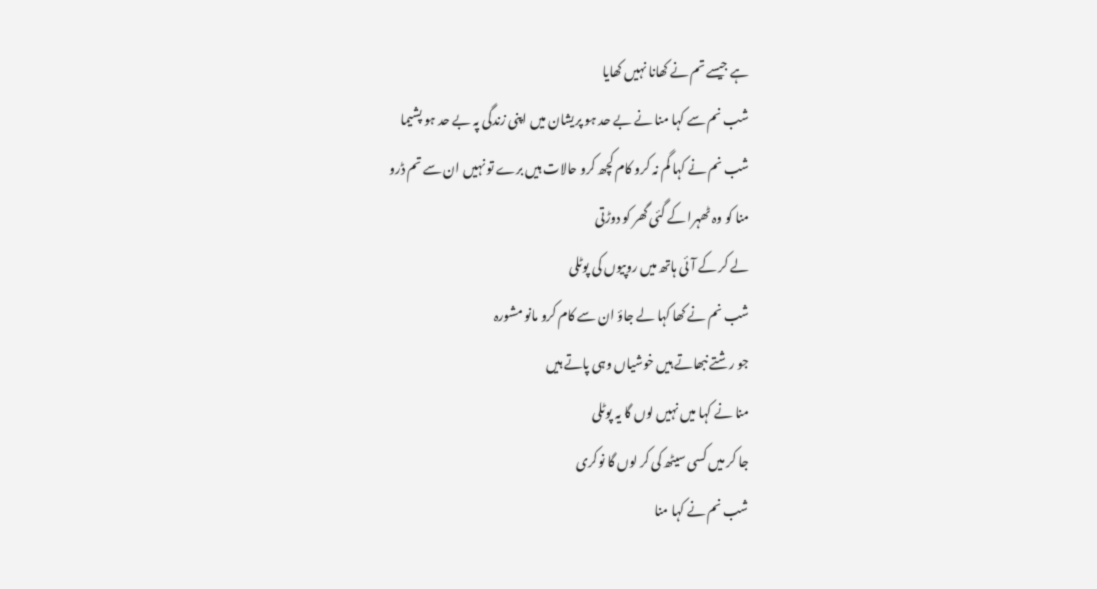ہے جیسے تم نے کھانا نہیں کھایا
شب نم سے کہا منا نے بے حد ہو پریشان میں اپنی زندگی پہ بے حد ہو پشیما
شب نم نے کہا گم نہ کرو کام کچھ کرو حالات ہیں برے تو نہیں ان سے تم ڈرو
منا کو وہ ٹھہرا کے گئی گھر کو دوڑتی
لے کر کے آئی ہاتھ میں روپیوں کی پوٹلی
شب نم نے کھا کہا لے جاؤ ان سے کام کرو مانو مشورہ
جو رشتے نبھاتے ہیں خوشیاں وہی پاتے ہیں
منا نے کہا میں نہیں لوں گا یہ پوٹلی
جا کر میں کسی سیٹھ کی کر لوں گا نوکری
شب نم نے کہا منا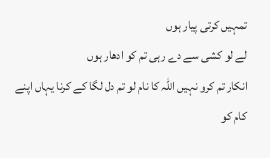تمہیں کرتی پیار ہوں
لے لو کشی سے دے رہی تم کو ادھار ہوں
انکار تم کرو نہیں اللہ کا نام لو تم دل لگا کے کرنا یہاں اپنے کام کو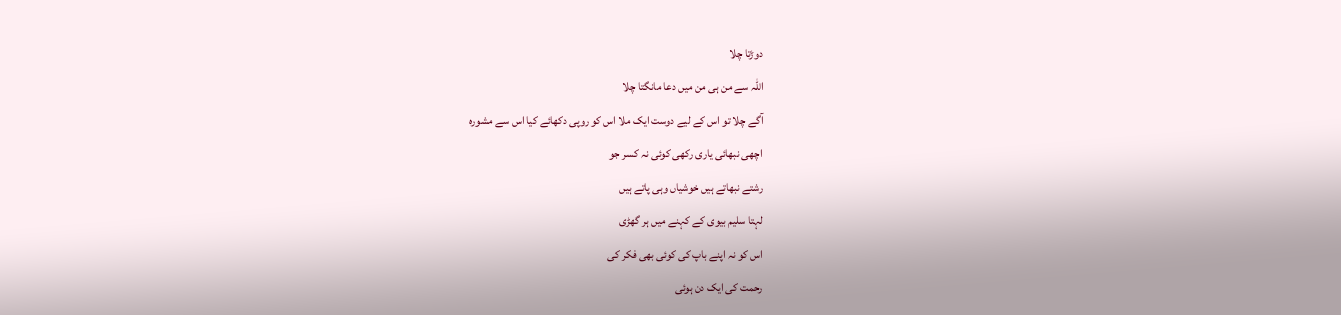دوڑتا چلا
اللہ سے من ہی من میں دعا مانگتا چلا
آگے چلا تو اس کے لیے دوست ایک ملا اس کو روپی دکھائے کیا اس سے مشورہ
اچھی نبھائی یاری رکھی کوئی نہ کسر جو
رشتے نبھاتے ہیں خوشیاں وہی پاتے ہیں
لہتا سلیم بیوی کے کہنے میں ہر گھڑی
اس کو نہ اپنے باپ کی کوئی بھی فکر کی
رحمت کی ایک دن ہوئی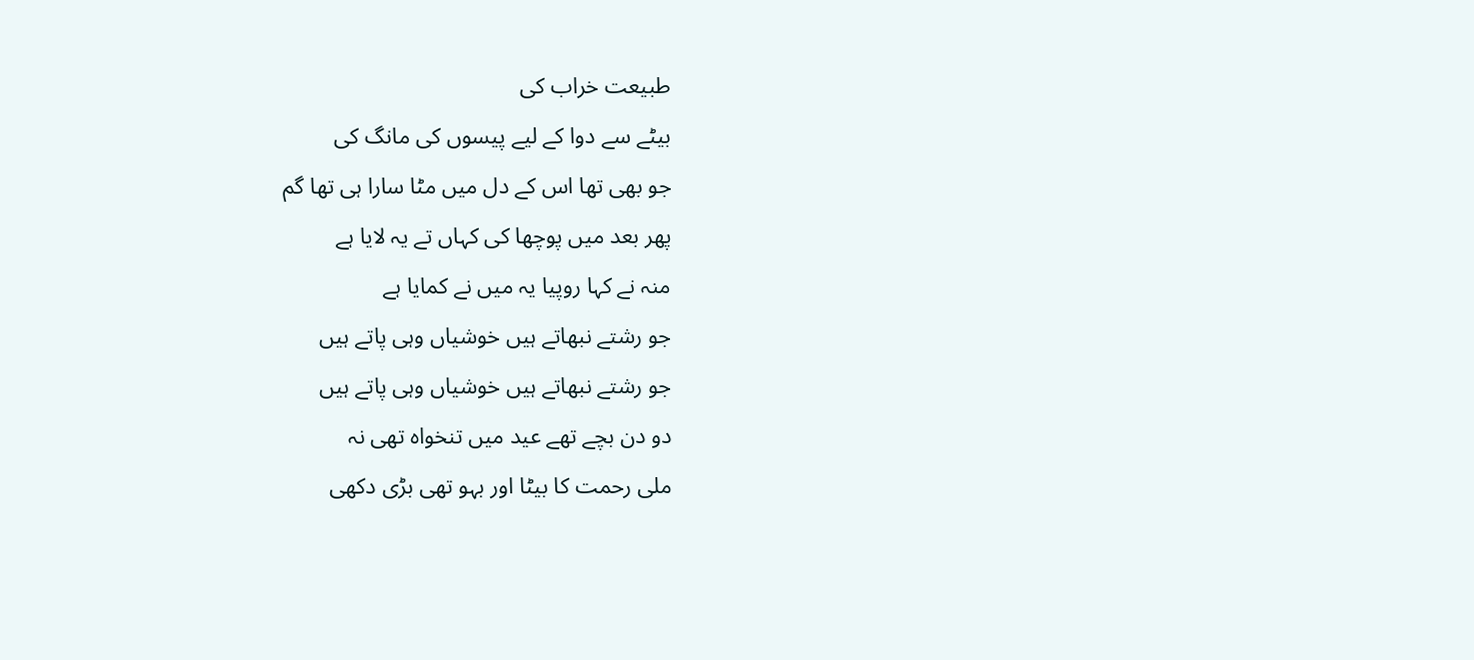طبیعت خراب کی
بیٹے سے دوا کے لیے پیسوں کی مانگ کی
جو بھی تھا اس کے دل میں مٹا سارا ہی تھا گم
پھر بعد میں پوچھا کی کہاں تے یہ لایا ہے
منہ نے کہا روپیا یہ میں نے کمایا ہے
جو رشتے نبھاتے ہیں خوشیاں وہی پاتے ہیں
جو رشتے نبھاتے ہیں خوشیاں وہی پاتے ہیں
دو دن بچے تھے عید میں تنخواہ تھی نہ
ملی رحمت کا بیٹا اور بہو تھی بڑی دکھی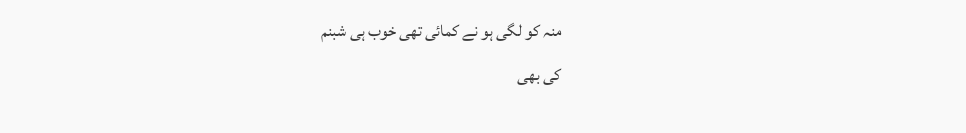منہ کو لگی ہو نے کمائی تھی خوب ہی شبنم
کی بھی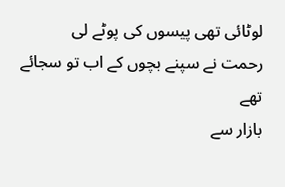لوٹائی تھی پیسوں کی پوٹے لی
رحمت نے سپنے بچوں کے اب تو سجائے تھے
بازار سے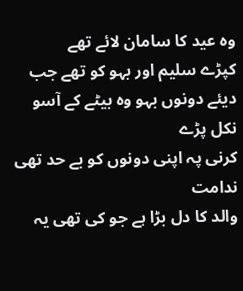وہ عید کا سامان لائے تھے
کپڑے سلیم اور بہو کو تھے جب دیئے دونوں بہو وہ بیٹے کے آسو نکل پڑے
کرنی پہ اپنی دونوں کو بے حد تھی ندامت
والد کا دل بڑا ہے جو کی تھی یہ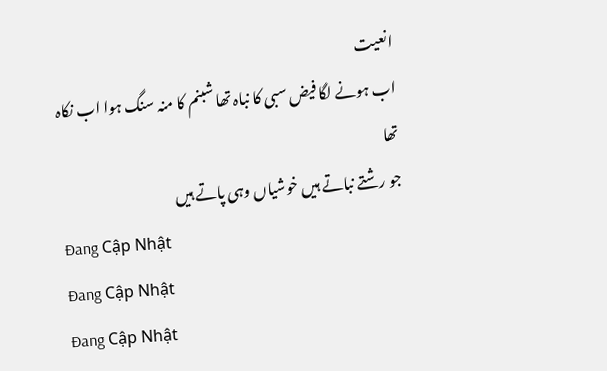انعیت
اب ہونے لگا فیض سبی کا نباہ تھا شبنم کا منہ سنگ ہوا اب نکاہ تھا
جو رشتے نباتے ہیں خوشیاں وہی پاتے ہیں
Đang Cập Nhật
Đang Cập Nhật
Đang Cập Nhật